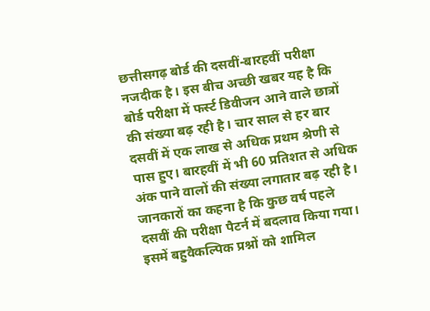छत्तीसगढ़ बोर्ड की दसवीं-बारहवीं परीक्षा नजदीक है। इस बीच अच्छी खबर यह है कि बोर्ड परीक्षा में फर्स्ट डिवीजन आने वाले छात्रों की संख्या बढ़ रही है। चार साल से हर बार दसवीं में एक लाख से अधिक प्रथम श्रेणी से पास हुए। बारहवीं में भी 60 प्रतिशत से अधिक अंक पाने वालों की संख्या लगातार बढ़ रही है।
जानकारों का कहना है कि कुछ वर्ष पहले दसवीं की परीक्षा पैटर्न में बदलाव किया गया। इसमें बहुवैकल्पिक प्रश्नों को शामिल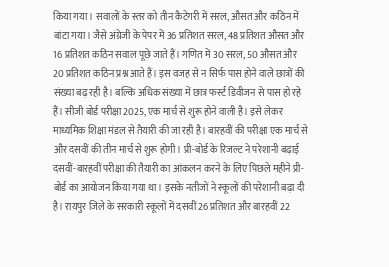किया गया। सवालों के स्तर को तीन कैटेगरी में सरल, औसत और कठिन में बांटा गया। जैसे अंग्रेजी के पेपर में 36 प्रतिशत सरल, 48 प्रतिशत औसत और 16 प्रतिशत कठिन सवाल पूछे जाते हैं। गणित में 30 सरल, 50 औसत और 20 प्रतिशत कठिन प्रश्न आते हैं। इस वजह से न सिर्फ पास होने वाले छात्रों की संख्या बढ़ रही है। बल्कि अधिक संख्या में छात्र फर्स्ट डिवीजन से पास हो रहे हैं। सीजी बोर्ड परीक्षा 2025, एक मार्च से शुरू होने वाली है। इसे लेकर माध्यमिक शिक्षा मंडल से तैयारी की जा रही है। बारहवीं की परीक्षा एक मार्च से और दसवीं की तीन मार्च से शुरू होगी। प्री-बोर्ड के रिजल्ट ने परेशानी बढ़ाई दसवीं-बारहवीं परीक्षा की तैयारी का आंकलन करने के लिए पिछले महीने प्री-बोर्ड का आयोजन किया गया था। इसके नतीजों ने स्कूलों की परेशानी बढ़ा दी है। रायपुर जिले के सरकारी स्कूलों में दसवीं 26 प्रतिशत और बारहवीं 22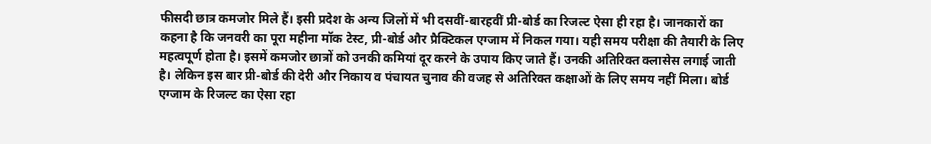फीसदी छात्र कमजोर मिले हैं। इसी प्रदेश के अन्य जिलों में भी दसवीं-बारहवीं प्री-बोर्ड का रिजल्ट ऐसा ही रहा है। जानकारों का कहना है कि जनवरी का पूरा महीना मॉक टेस्ट, प्री-बोर्ड और प्रैक्टिकल एग्जाम में निकल गया। यही समय परीक्षा की तैयारी के लिए महत्वपूर्ण होता है। इसमें कमजोर छात्रों को उनकी कमियां दूर करने के उपाय किए जाते हैं। उनकी अतिरिक्त क्लासेस लगाई जाती है। लेकिन इस बार प्री-बोर्ड की देरी और निकाय व पंचायत चुनाव की वजह से अतिरिक्त कक्षाओं के लिए समय नहीं मिला। बोर्ड एग्जाम के रिजल्ट का ऐसा रहा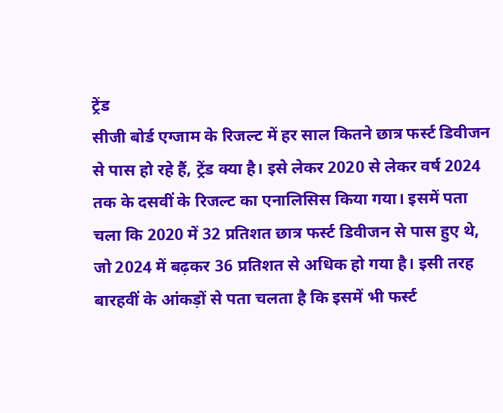ट्रेंड
सीजी बोर्ड एग्जाम के रिजल्ट में हर साल कितने छात्र फर्स्ट डिवीजन से पास हो रहे हैं, ट्रेंड क्या है। इसे लेकर 2020 से लेकर वर्ष 2024 तक के दसवीं के रिजल्ट का एनालिसिस किया गया। इसमें पता चला कि 2020 में 32 प्रतिशत छात्र फर्स्ट डिवीजन से पास हुए थे, जो 2024 में बढ़कर 36 प्रतिशत से अधिक हो गया है। इसी तरह बारहवीं के आंकड़ों से पता चलता है कि इसमें भी फर्स्ट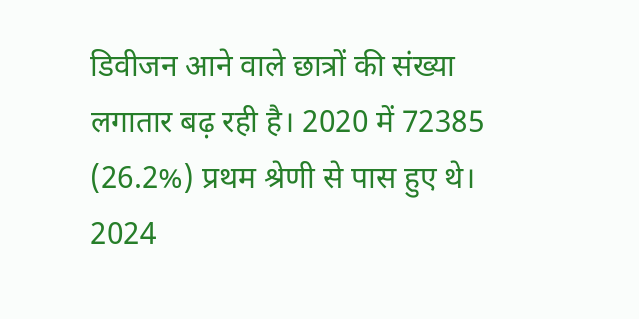डिवीजन आने वाले छात्रों की संख्या लगातार बढ़ रही है। 2020 में 72385 (26.2%) प्रथम श्रेणी से पास हुए थे। 2024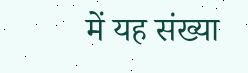में यह संख्या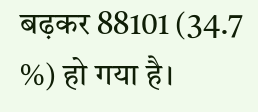बढ़कर 88101 (34.7 %) हो गया है।